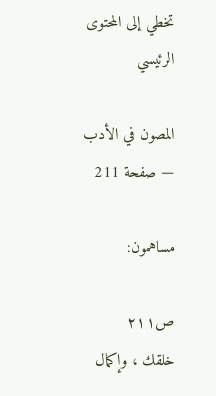تخطي إلى المحتوى الرئيسي

المصون في الأدب — صفحة 211

مساهمون:

ص٢١١
خلقك ، وإكمال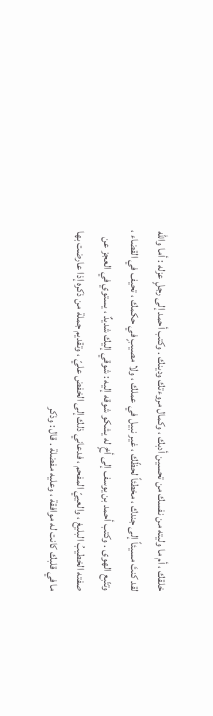خلقك ، أم ما وليته من نفسك من تحسين أدبك ، وكمال مروءتك ودينك . وكتب أحمد إلى رجلٍ عزله : أما والله لقد كنتَ مسيئاً إلى جندك ، مخطئاً لحظّك ، غير نبيل في عملك ، ولا مصيبٍ في حكمك ، تحيف في القضاء ، وتتّبع الهوى . وكتب أحمد بن يوسف إلى أخٍ له يشكو شوقه إليه : شوقي إليك شديدٌ ، يستوي في العجز عن صفته الخطيبُ البليغ ، والعييّ المفحم ، فدعاني ذلك إلى الخفض عليّ ، وتقديم جملة من ذكره إذا عارضت بها ما في قلبك كانت له موافقة ، وعليه مفضلة . قال : وذكر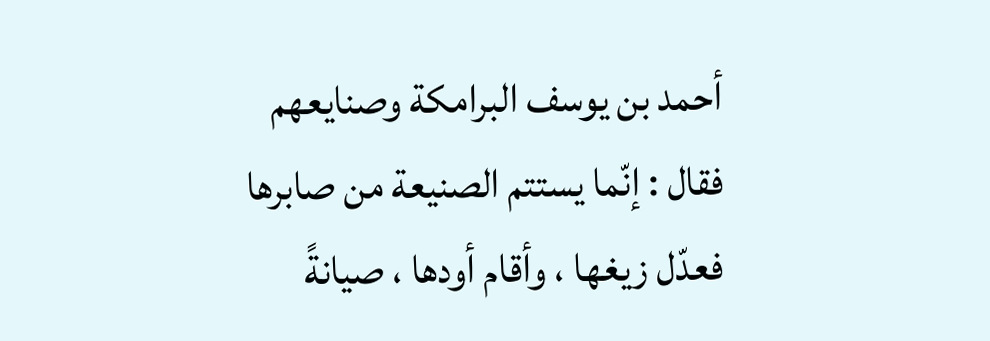أحمد بن يوسف البرامكة وصنايعهم فقال : إنّما يستتم الصنيعة من صابرها فعدّل زيغها ، وأقام أودها ، صيانةً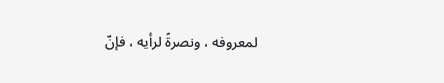لمعروفه ، ونصرةً لرأيه ، فإنّ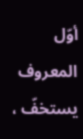أوّل المعروف يستخفّ ،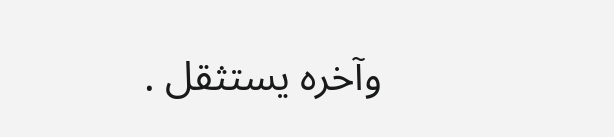وآخره يستثقل .